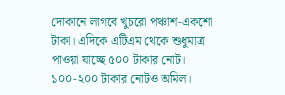দোকানে লাগবে খুচরো পঞ্চাশ-একশো টাকা। এদিকে এটিএম থেকে শুধুমাত্র পাওয়া যাচ্ছে ৫০০ টাকার নোট। ১০০-২০০ টাকার নোটও অমিল।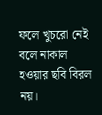ফলে খুচরো নেই বলে নাকাল হওয়ার ছবি বিরল নয়।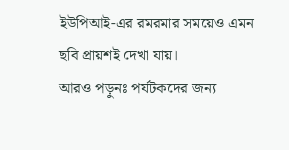ইউপিআই-এর রমরমার সময়েও এমন ছবি প্রায়শই দেখা যায়।
আরও পড়ুনঃ পর্যটকদের জন্য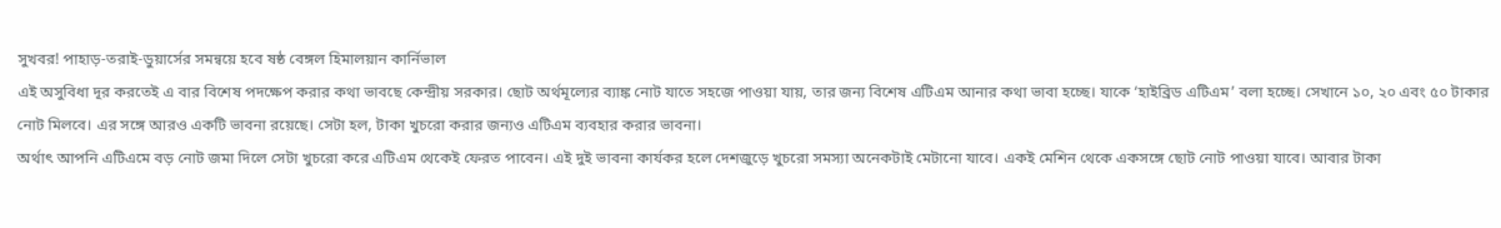সুখবর! পাহাড়-তরাই-ডুয়ার্সের সমন্বয়ে হবে ষষ্ঠ বেঙ্গল হিমালয়ান কার্নিভাল
এই অসুবিধা দূর করতেই এ বার বিশেষ পদক্ষেপ করার কথা ভাবছে কেন্দ্রীয় সরকার। ছোট অর্থমূল্যের ব্যাঙ্ক নোট যাতে সহজে পাওয়া যায়, তার জন্য বিশেষ এটিএম আনার কথা ভাবা হচ্ছে। যাকে ‘হাইব্রিড এটিএম’ বলা হচ্ছে। সেখানে ১০, ২০ এবং ৫০ টাকার নোট মিলবে। এর সঙ্গে আরও একটি ভাবনা রয়েছে। সেটা হল, টাকা খুচরো করার জন্যও এটিএম ব্যবহার করার ভাবনা।
অর্থাৎ আপনি এটিএমে বড় নোট জমা দিলে সেটা খুচরো করে এটিএম থেকেই ফেরত পাবেন। এই দুই ভাবনা কার্যকর হলে দেশজুড়ে খুচরো সমস্যা অনেকটাই মেটানো যাবে। একই মেশিন থেকে একসঙ্গে ছোট নোট পাওয়া যাবে। আবার টাকা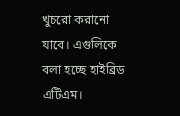খুচরো করানো যাবে। এগুলিকে বলা হচ্ছে হাইব্রিড এটিএম।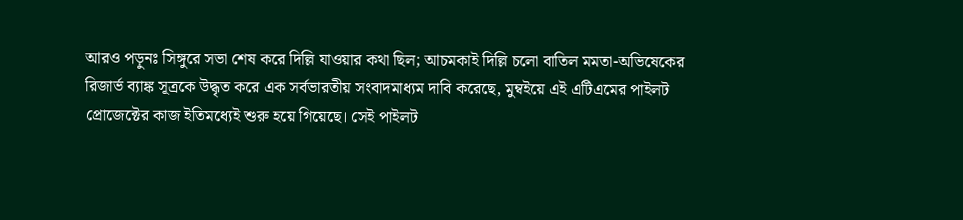আরও পড়ুনঃ সিঙ্গুরে সভা শেষ করে দিল্লি যাওয়ার কথা ছিল; আচমকাই দিল্লি চলো বাতিল মমতা-অভিষেকের
রিজার্ভ ব্যাঙ্ক সূত্রকে উদ্ধৃত করে এক সর্বভারতীয় সংবাদমাধ্যম দাবি করেছে, মুম্বইয়ে এই এটিএমের পাইলট প্রোজেক্টের কাজ ইতিমধ্যেই শুরু হয়ে গিয়েছে। সেই পাইলট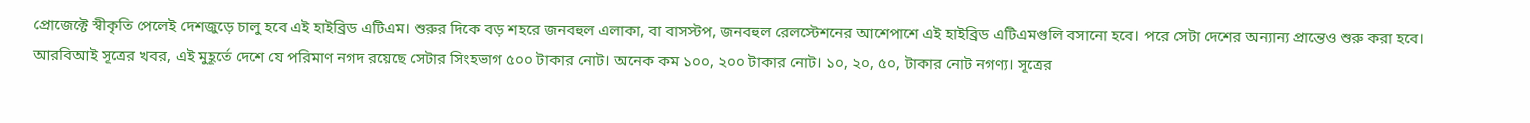প্রোজেক্টে স্বীকৃতি পেলেই দেশজুড়ে চালু হবে এই হাইব্রিড এটিএম। শুরুর দিকে বড় শহরে জনবহুল এলাকা, বা বাসস্টপ, জনবহুল রেলস্টেশনের আশেপাশে এই হাইব্রিড এটিএমগুলি বসানো হবে। পরে সেটা দেশের অন্যান্য প্রান্তেও শুরু করা হবে।
আরবিআই সূত্রের খবর, এই মুহূর্তে দেশে যে পরিমাণ নগদ রয়েছে সেটার সিংহভাগ ৫০০ টাকার নোট। অনেক কম ১০০, ২০০ টাকার নোট। ১০, ২০, ৫০, টাকার নোট নগণ্য। সূত্রের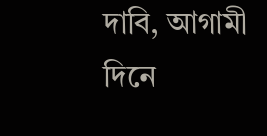দাবি, আগামী দিনে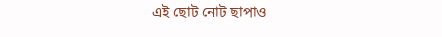এই ছোট নোট ছাপাও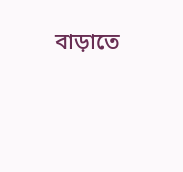বাড়াতে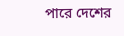পারে দেশের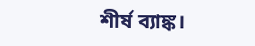শীর্ষ ব্যাঙ্ক।